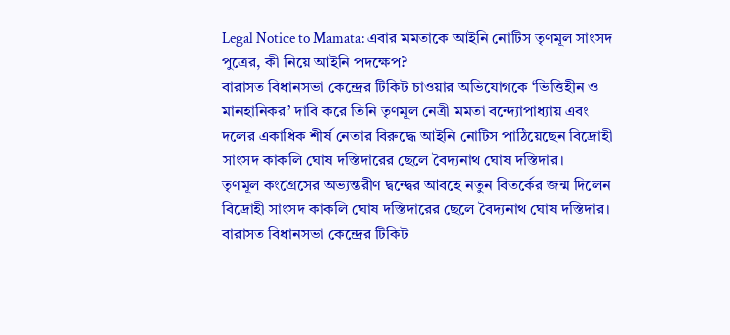Legal Notice to Mamata: এবার মমতাকে আইনি নোটিস তৃণমূল সাংসদ পুত্রের, কী নিয়ে আইনি পদক্ষেপ?
বারাসত বিধানসভা কেন্দ্রের টিকিট চাওয়ার অভিযোগকে ‘ভিত্তিহীন ও মানহানিকর’ দাবি করে তিনি তৃণমূল নেত্রী মমতা বন্দ্যোপাধ্যায় এবং দলের একাধিক শীর্ষ নেতার বিরুদ্ধে আইনি নোটিস পাঠিয়েছেন বিদ্রোহী সাংসদ কাকলি ঘোষ দস্তিদারের ছেলে বৈদ্যনাথ ঘোষ দস্তিদার।
তৃণমূল কংগ্রেসের অভ্যন্তরীণ দ্বন্দ্বের আবহে নতুন বিতর্কের জন্ম দিলেন বিদ্রোহী সাংসদ কাকলি ঘোষ দস্তিদারের ছেলে বৈদ্যনাথ ঘোষ দস্তিদার। বারাসত বিধানসভা কেন্দ্রের টিকিট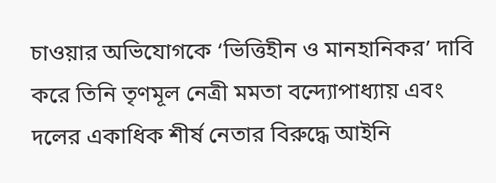চাওয়ার অভিযোগকে ‘ভিত্তিহীন ও মানহানিকর’ দাবি করে তিনি তৃণমূল নেত্রী মমতা বন্দ্যোপাধ্যায় এবং দলের একাধিক শীর্ষ নেতার বিরুদ্ধে আইনি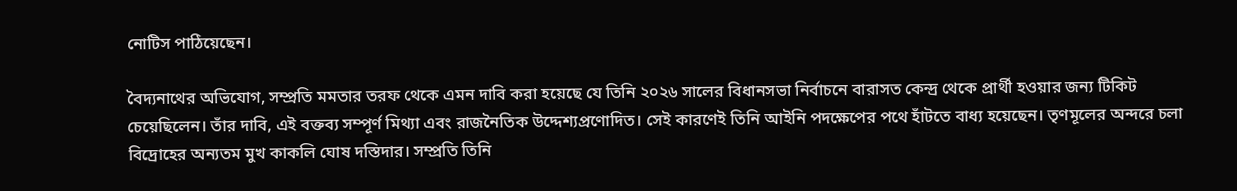নোটিস পাঠিয়েছেন।

বৈদ্যনাথের অভিযোগ, সম্প্রতি মমতার তরফ থেকে এমন দাবি করা হয়েছে যে তিনি ২০২৬ সালের বিধানসভা নির্বাচনে বারাসত কেন্দ্র থেকে প্রার্থী হওয়ার জন্য টিকিট চেয়েছিলেন। তাঁর দাবি, এই বক্তব্য সম্পূর্ণ মিথ্যা এবং রাজনৈতিক উদ্দেশ্যপ্রণোদিত। সেই কারণেই তিনি আইনি পদক্ষেপের পথে হাঁটতে বাধ্য হয়েছেন। তৃণমূলের অন্দরে চলা বিদ্রোহের অন্যতম মুখ কাকলি ঘোষ দস্তিদার। সম্প্রতি তিনি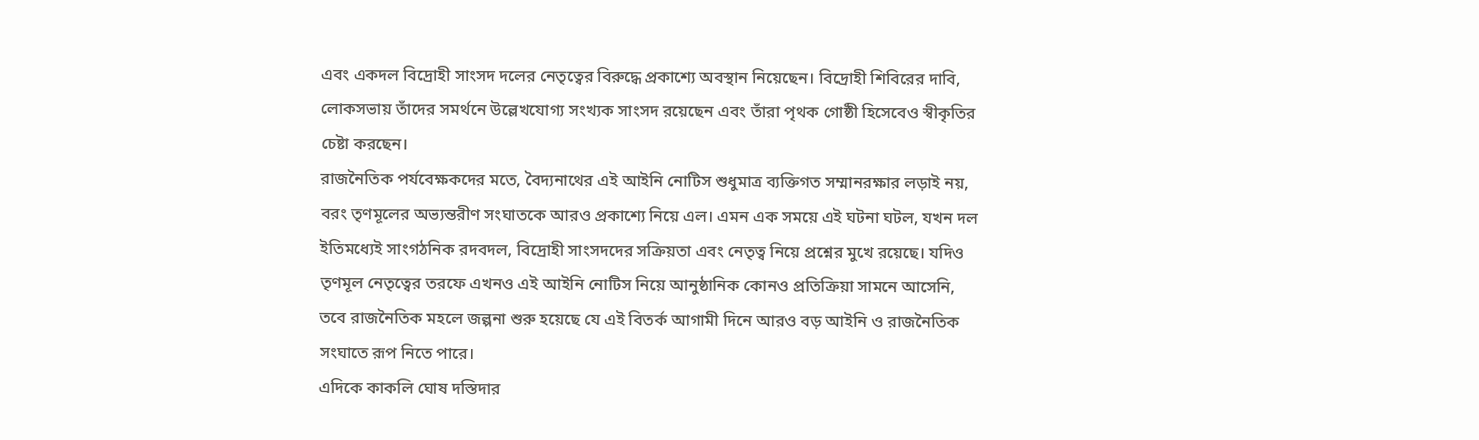এবং একদল বিদ্রোহী সাংসদ দলের নেতৃত্বের বিরুদ্ধে প্রকাশ্যে অবস্থান নিয়েছেন। বিদ্রোহী শিবিরের দাবি, লোকসভায় তাঁদের সমর্থনে উল্লেখযোগ্য সংখ্যক সাংসদ রয়েছেন এবং তাঁরা পৃথক গোষ্ঠী হিসেবেও স্বীকৃতির চেষ্টা করছেন।
রাজনৈতিক পর্যবেক্ষকদের মতে, বৈদ্যনাথের এই আইনি নোটিস শুধুমাত্র ব্যক্তিগত সম্মানরক্ষার লড়াই নয়, বরং তৃণমূলের অভ্যন্তরীণ সংঘাতকে আরও প্রকাশ্যে নিয়ে এল। এমন এক সময়ে এই ঘটনা ঘটল, যখন দল ইতিমধ্যেই সাংগঠনিক রদবদল, বিদ্রোহী সাংসদদের সক্রিয়তা এবং নেতৃত্ব নিয়ে প্রশ্নের মুখে রয়েছে। যদিও তৃণমূল নেতৃত্বের তরফে এখনও এই আইনি নোটিস নিয়ে আনুষ্ঠানিক কোনও প্রতিক্রিয়া সামনে আসেনি, তবে রাজনৈতিক মহলে জল্পনা শুরু হয়েছে যে এই বিতর্ক আগামী দিনে আরও বড় আইনি ও রাজনৈতিক সংঘাতে রূপ নিতে পারে।
এদিকে কাকলি ঘোষ দস্তিদার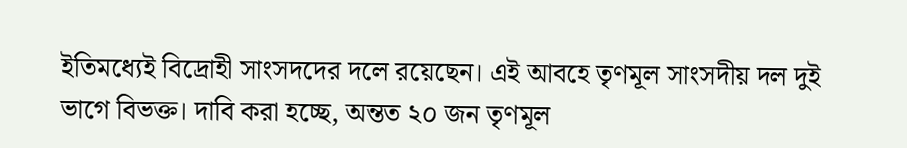ইতিমধ্যেই বিদ্রোহী সাংসদদের দলে রয়েছেন। এই আবহে তৃণমূল সাংসদীয় দল দুই ভাগে বিভক্ত। দাবি করা হচ্ছে, অন্তত ২০ জন তৃণমূল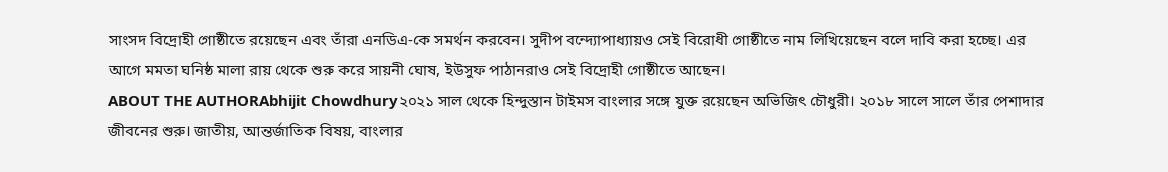সাংসদ বিদ্রোহী গোষ্ঠীতে রয়েছেন এবং তাঁরা এনডিএ-কে সমর্থন করবেন। সুদীপ বন্দ্যোপাধ্যায়ও সেই বিরোধী গোষ্ঠীতে নাম লিখিয়েছেন বলে দাবি করা হচ্ছে। এর আগে মমতা ঘনিষ্ঠ মালা রায় থেকে শুরু করে সায়নী ঘোষ, ইউসুফ পাঠানরাও সেই বিদ্রোহী গোষ্ঠীতে আছেন।
ABOUT THE AUTHORAbhijit Chowdhury২০২১ সাল থেকে হিন্দুস্তান টাইমস বাংলার সঙ্গে যুক্ত রয়েছেন অভিজিৎ চৌধুরী। ২০১৮ সালে সালে তাঁর পেশাদার জীবনের শুরু। জাতীয়, আন্তর্জাতিক বিষয়, বাংলার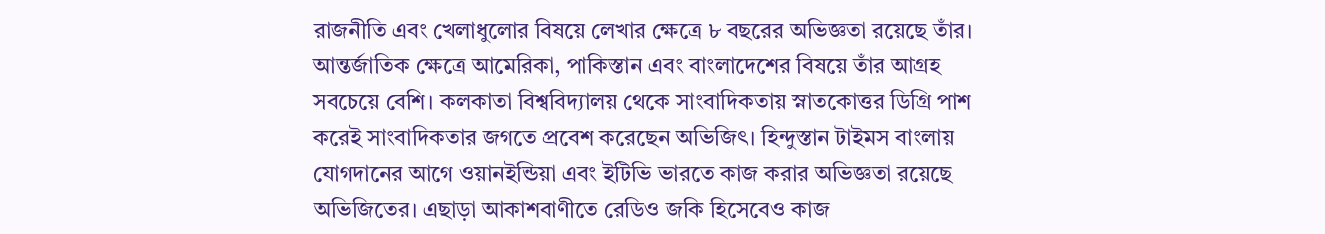রাজনীতি এবং খেলাধুলোর বিষয়ে লেখার ক্ষেত্রে ৮ বছরের অভিজ্ঞতা রয়েছে তাঁর। আন্তর্জাতিক ক্ষেত্রে আমেরিকা, পাকিস্তান এবং বাংলাদেশের বিষয়ে তাঁর আগ্রহ সবচেয়ে বেশি। কলকাতা বিশ্ববিদ্যালয় থেকে সাংবাদিকতায় স্নাতকোত্তর ডিগ্রি পাশ করেই সাংবাদিকতার জগতে প্রবেশ করেছেন অভিজিৎ। হিন্দুস্তান টাইমস বাংলায় যোগদানের আগে ওয়ানইন্ডিয়া এবং ইটিভি ভারতে কাজ করার অভিজ্ঞতা রয়েছে অভিজিতের। এছাড়া আকাশবাণীতে রেডিও জকি হিসেবেও কাজ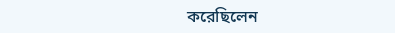করেছিলেন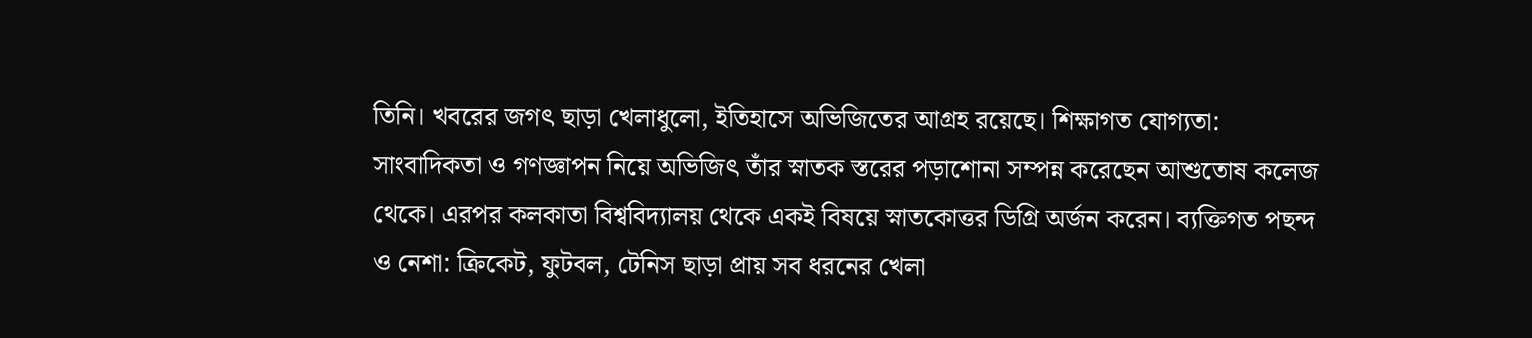তিনি। খবরের জগৎ ছাড়া খেলাধুলো, ইতিহাসে অভিজিতের আগ্রহ রয়েছে। শিক্ষাগত যোগ্যতা: সাংবাদিকতা ও গণজ্ঞাপন নিয়ে অভিজিৎ তাঁর স্নাতক স্তরের পড়াশোনা সম্পন্ন করেছেন আশুতোষ কলেজ থেকে। এরপর কলকাতা বিশ্ববিদ্যালয় থেকে একই বিষয়ে স্নাতকোত্তর ডিগ্রি অর্জন করেন। ব্যক্তিগত পছন্দ ও নেশা: ক্রিকেট, ফুটবল, টেনিস ছাড়া প্রায় সব ধরনের খেলা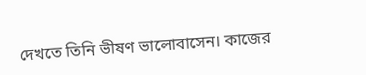দেখতে তিনি ভীষণ ভালোবাসেন। কাজের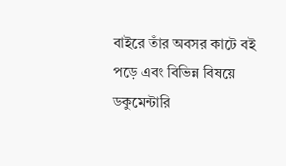বাইরে তাঁর অবসর কাটে বই পড়ে এবং বিভিন্ন বিষয়ে ডকুমেন্টারি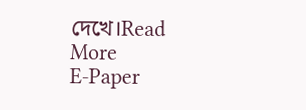দেখে।Read More
E-Paper